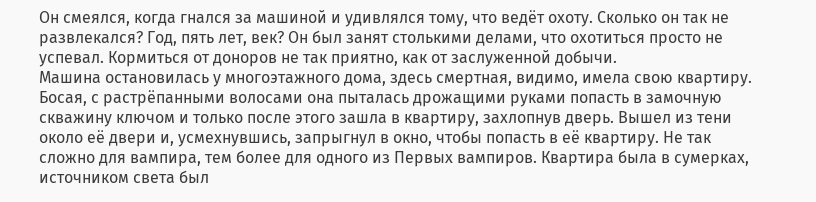Он смеялся, когда гнался за машиной и удивлялся тому, что ведёт охоту. Сколько он так не развлекался? Год, пять лет, век? Он был занят столькими делами, что охотиться просто не успевал. Кормиться от доноров не так приятно, как от заслуженной добычи.
Машина остановилась у многоэтажного дома, здесь смертная, видимо, имела свою квартиру. Босая, с растрёпанными волосами она пыталась дрожащими руками попасть в замочную скважину ключом и только после этого зашла в квартиру, захлопнув дверь. Вышел из тени около её двери и, усмехнувшись, запрыгнул в окно, чтобы попасть в её квартиру. Не так сложно для вампира, тем более для одного из Первых вампиров. Квартира была в сумерках, источником света был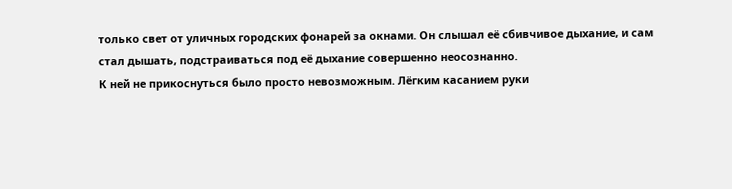только свет от уличных городских фонарей за окнами. Он слышал её сбивчивое дыхание, и сам стал дышать, подстраиваться под её дыхание совершенно неосознанно.
К ней не прикоснуться было просто невозможным. Лёгким касанием руки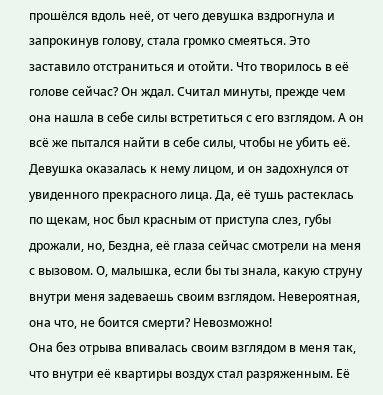прошёлся вдоль неё, от чего девушка вздрогнула и запрокинув голову, стала громко смеяться. Это заставило отстраниться и отойти. Что творилось в её голове сейчас? Он ждал. Считал минуты, прежде чем она нашла в себе силы встретиться с его взглядом. А он всё же пытался найти в себе силы, чтобы не убить её.
Девушка оказалась к нему лицом, и он задохнулся от увиденного прекрасного лица. Да, её тушь растеклась по щекам, нос был красным от приступа слез, губы дрожали, но, Бездна, её глаза сейчас смотрели на меня с вызовом. О, малышка, если бы ты знала, какую струну внутри меня задеваешь своим взглядом. Невероятная, она что, не боится смерти? Невозможно!
Она без отрыва впивалась своим взглядом в меня так, что внутри её квартиры воздух стал разряженным. Её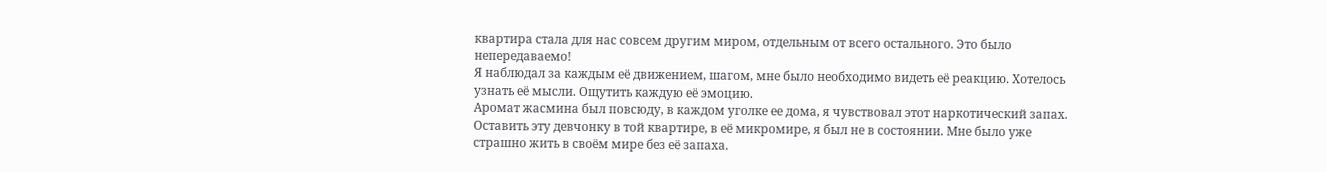квартира стала для нас совсем другим миром, отдельным от всего остального. Это было непередаваемо!
Я наблюдал за каждым её движением, шагом, мне было необходимо видеть её реакцию. Хотелось узнать её мысли. Ощутить каждую её эмоцию.
Аромат жасмина был повсюду, в каждом уголке ее дома, я чувствовал этот наркотический запах. Оставить эту девчонку в той квартире, в её микромире, я был не в состоянии. Мне было уже страшно жить в своём мире без её запаха.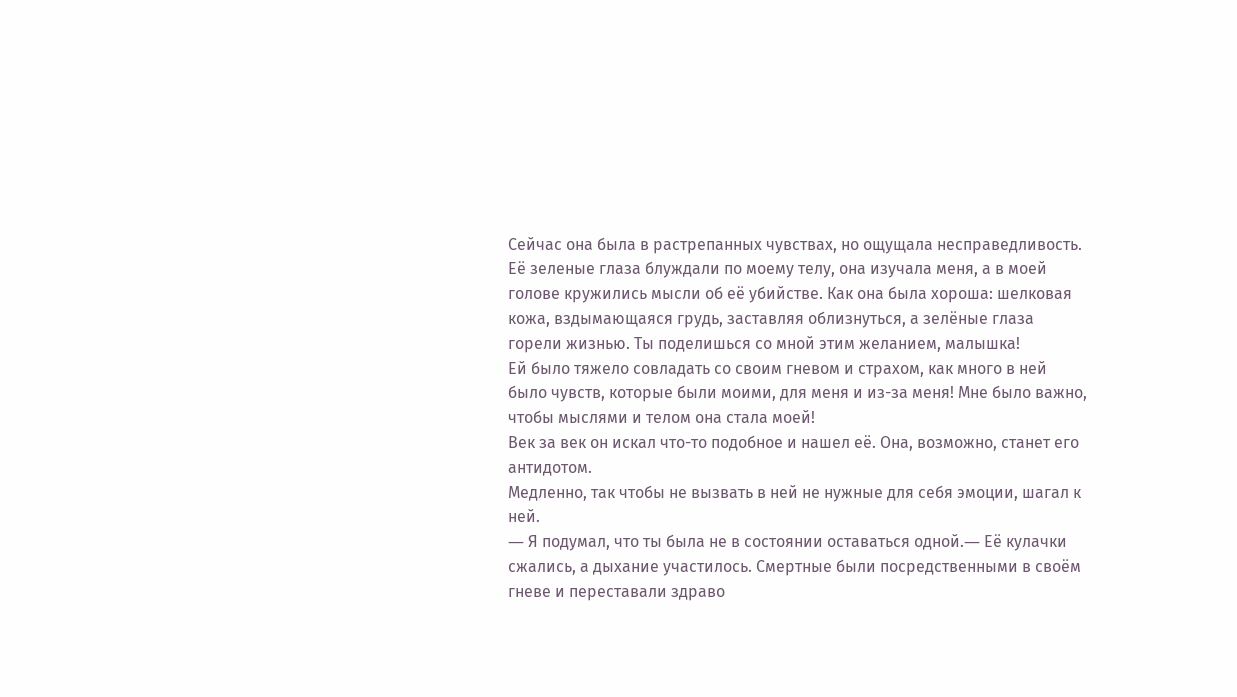Сейчас она была в растрепанных чувствах, но ощущала несправедливость. Её зеленые глаза блуждали по моему телу, она изучала меня, а в моей голове кружились мысли об её убийстве. Как она была хороша: шелковая кожа, вздымающаяся грудь, заставляя облизнуться, а зелёные глаза горели жизнью. Ты поделишься со мной этим желанием, малышка!
Ей было тяжело совладать со своим гневом и страхом, как много в ней было чувств, которые были моими, для меня и из-за меня! Мне было важно, чтобы мыслями и телом она стала моей!
Век за век он искал что-то подобное и нашел её. Она, возможно, станет его антидотом.
Медленно, так чтобы не вызвать в ней не нужные для себя эмоции, шагал к ней.
― Я подумал, что ты была не в состоянии оставаться одной.― Её кулачки сжались, а дыхание участилось. Смертные были посредственными в своём гневе и переставали здраво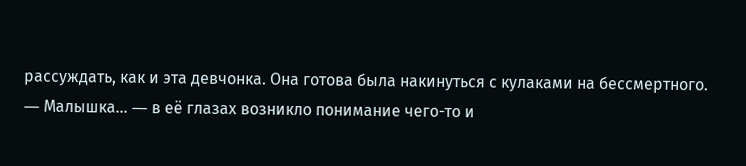рассуждать, как и эта девчонка. Она готова была накинуться с кулаками на бессмертного.
― Малышка... ― в её глазах возникло понимание чего-то и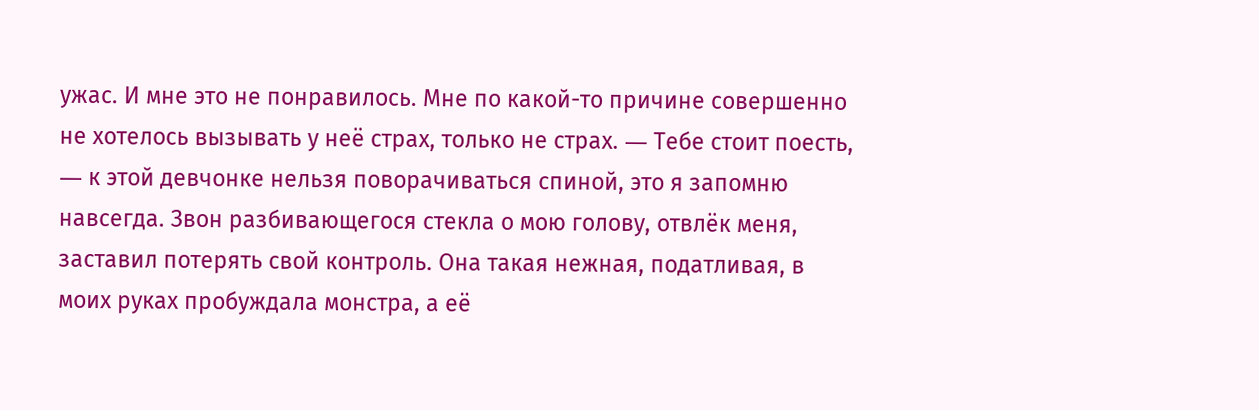ужас. И мне это не понравилось. Мне по какой-то причине совершенно не хотелось вызывать у неё страх, только не страх. ― Тебе стоит поесть, ― к этой девчонке нельзя поворачиваться спиной, это я запомню навсегда. Звон разбивающегося стекла о мою голову, отвлёк меня, заставил потерять свой контроль. Она такая нежная, податливая, в моих руках пробуждала монстра, а её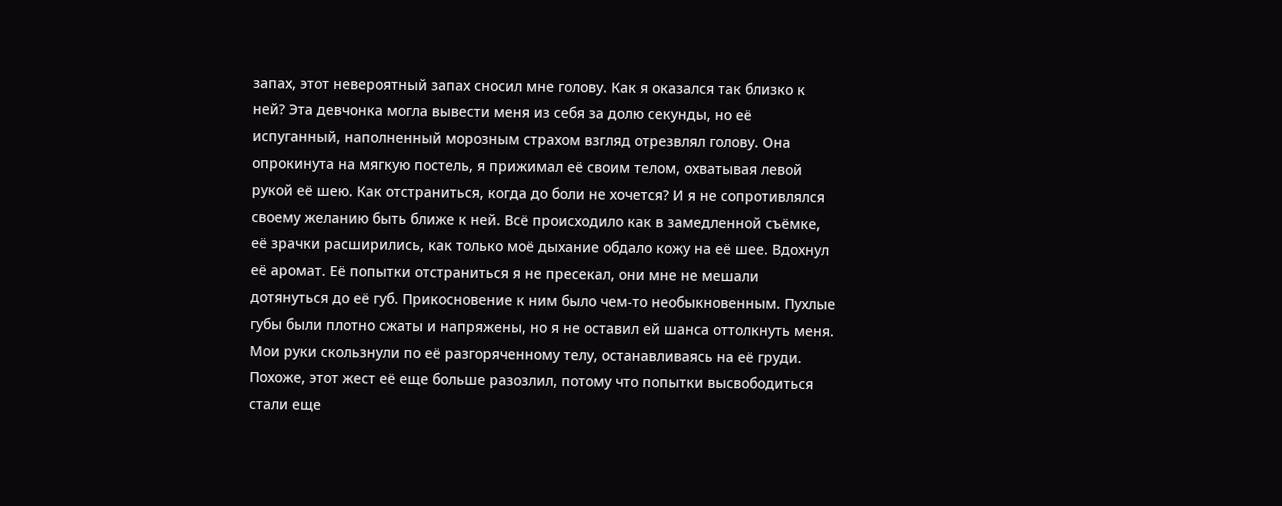запах, этот невероятный запах сносил мне голову. Как я оказался так близко к ней? Эта девчонка могла вывести меня из себя за долю секунды, но её испуганный, наполненный морозным страхом взгляд отрезвлял голову. Она опрокинута на мягкую постель, я прижимал её своим телом, охватывая левой рукой её шею. Как отстраниться, когда до боли не хочется? И я не сопротивлялся своему желанию быть ближе к ней. Всё происходило как в замедленной съёмке, её зрачки расширились, как только моё дыхание обдало кожу на её шее. Вдохнул её аромат. Её попытки отстраниться я не пресекал, они мне не мешали дотянуться до её губ. Прикосновение к ним было чем-то необыкновенным. Пухлые губы были плотно сжаты и напряжены, но я не оставил ей шанса оттолкнуть меня. Мои руки скользнули по её разгоряченному телу, останавливаясь на её груди. Похоже, этот жест её еще больше разозлил, потому что попытки высвободиться стали еще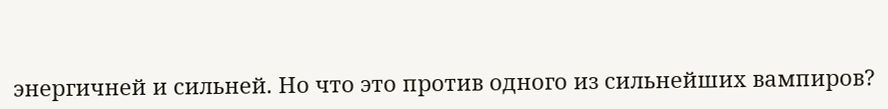энергичней и сильней. Но что это против одного из сильнейших вампиров?